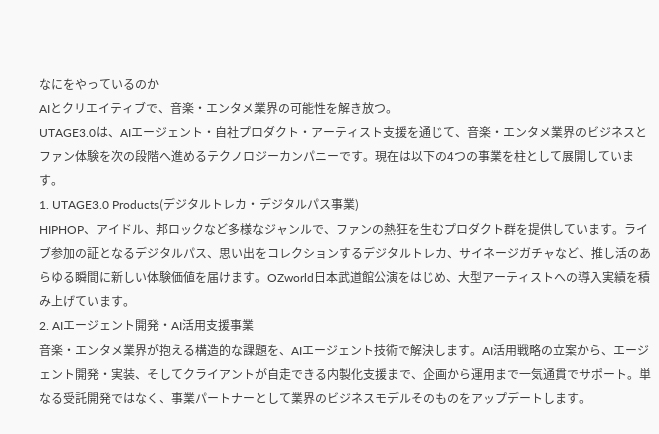なにをやっているのか
AIとクリエイティブで、音楽・エンタメ業界の可能性を解き放つ。
UTAGE3.0は、AIエージェント・自社プロダクト・アーティスト支援を通じて、音楽・エンタメ業界のビジネスとファン体験を次の段階へ進めるテクノロジーカンパニーです。現在は以下の4つの事業を柱として展開しています。
1. UTAGE3.0 Products(デジタルトレカ・デジタルパス事業)
HIPHOP、アイドル、邦ロックなど多様なジャンルで、ファンの熱狂を生むプロダクト群を提供しています。ライブ参加の証となるデジタルパス、思い出をコレクションするデジタルトレカ、サイネージガチャなど、推し活のあらゆる瞬間に新しい体験価値を届けます。OZworld日本武道館公演をはじめ、大型アーティストへの導入実績を積み上げています。
2. AIエージェント開発・AI活用支援事業
音楽・エンタメ業界が抱える構造的な課題を、AIエージェント技術で解決します。AI活用戦略の立案から、エージェント開発・実装、そしてクライアントが自走できる内製化支援まで、企画から運用まで一気通貫でサポート。単なる受託開発ではなく、事業パートナーとして業界のビジネスモデルそのものをアップデートします。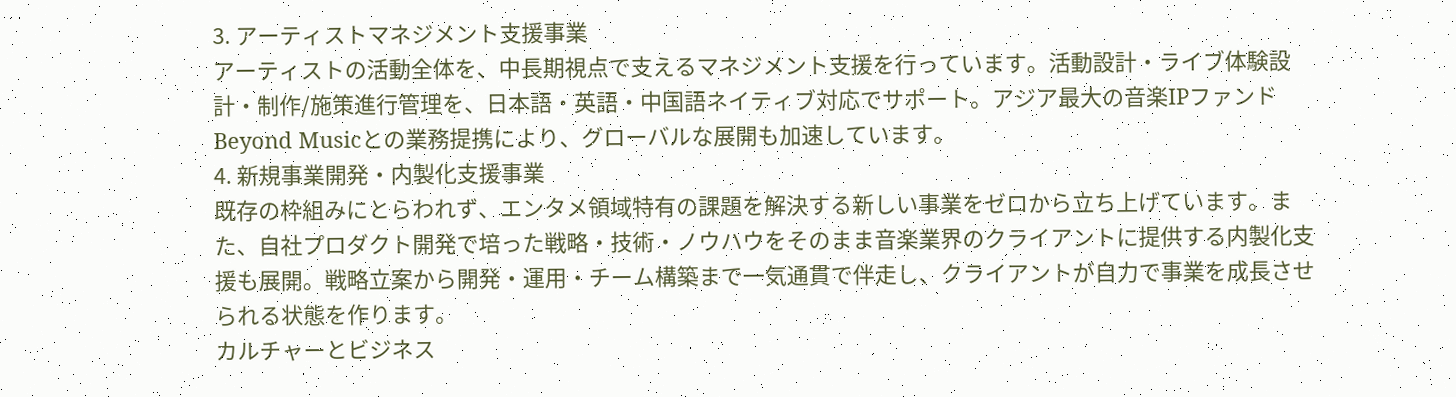3. アーティストマネジメント支援事業
アーティストの活動全体を、中長期視点で支えるマネジメント支援を行っています。活動設計・ライブ体験設計・制作/施策進行管理を、日本語・英語・中国語ネイティブ対応でサポート。アジア最大の音楽IPファンドBeyond Musicとの業務提携により、グローバルな展開も加速しています。
4. 新規事業開発・内製化支援事業
既存の枠組みにとらわれず、エンタメ領域特有の課題を解決する新しい事業をゼロから立ち上げています。また、自社プロダクト開発で培った戦略・技術・ノウハウをそのまま音楽業界のクライアントに提供する内製化支援も展開。戦略立案から開発・運用・チーム構築まで一気通貫で伴走し、クライアントが自力で事業を成長させられる状態を作ります。
カルチャーとビジネス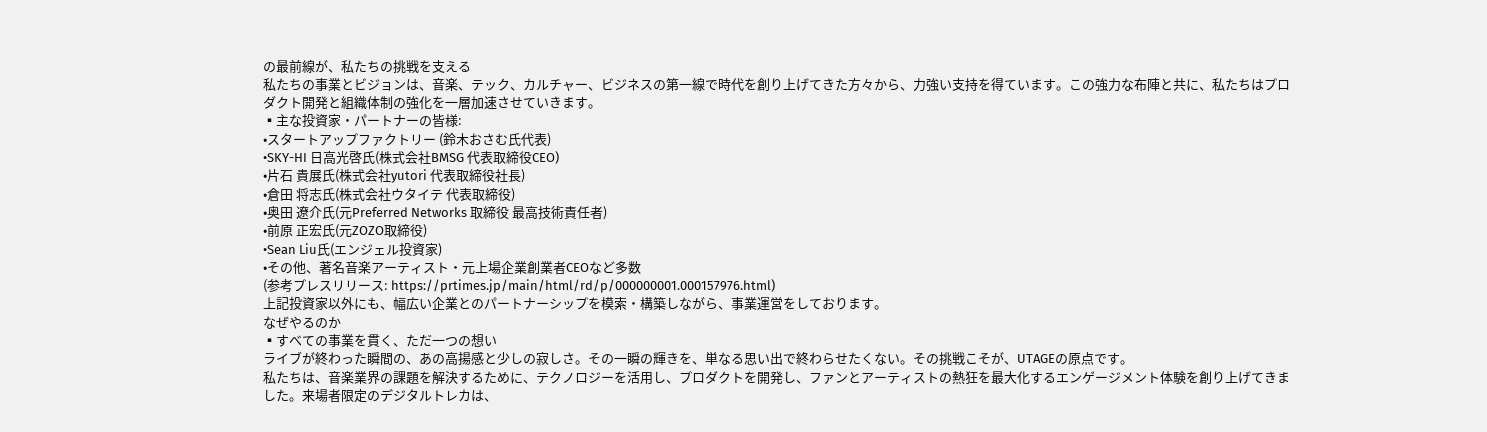の最前線が、私たちの挑戦を支える
私たちの事業とビジョンは、音楽、テック、カルチャー、ビジネスの第一線で時代を創り上げてきた方々から、力強い支持を得ています。この強力な布陣と共に、私たちはプロダクト開発と組織体制の強化を一層加速させていきます。
▪主な投資家・パートナーの皆様:
•スタートアップファクトリー (鈴木おさむ氏代表)
•SKY-HI 日高光啓氏(株式会社BMSG 代表取締役CEO)
•片石 貴展氏(株式会社yutori 代表取締役社長)
•倉田 将志氏(株式会社ウタイテ 代表取締役)
•奥田 遼介氏(元Preferred Networks 取締役 最高技術責任者)
•前原 正宏氏(元ZOZO取締役)
•Sean Liu氏(エンジェル投資家)
•その他、著名音楽アーティスト・元上場企業創業者CEOなど多数
(参考プレスリリース: https://prtimes.jp/main/html/rd/p/000000001.000157976.html)
上記投資家以外にも、幅広い企業とのパートナーシップを模索・構築しながら、事業運営をしております。
なぜやるのか
▪すべての事業を貫く、ただ一つの想い
ライブが終わった瞬間の、あの高揚感と少しの寂しさ。その一瞬の輝きを、単なる思い出で終わらせたくない。その挑戦こそが、UTAGEの原点です。
私たちは、音楽業界の課題を解決するために、テクノロジーを活用し、プロダクトを開発し、ファンとアーティストの熱狂を最大化するエンゲージメント体験を創り上げてきました。来場者限定のデジタルトレカは、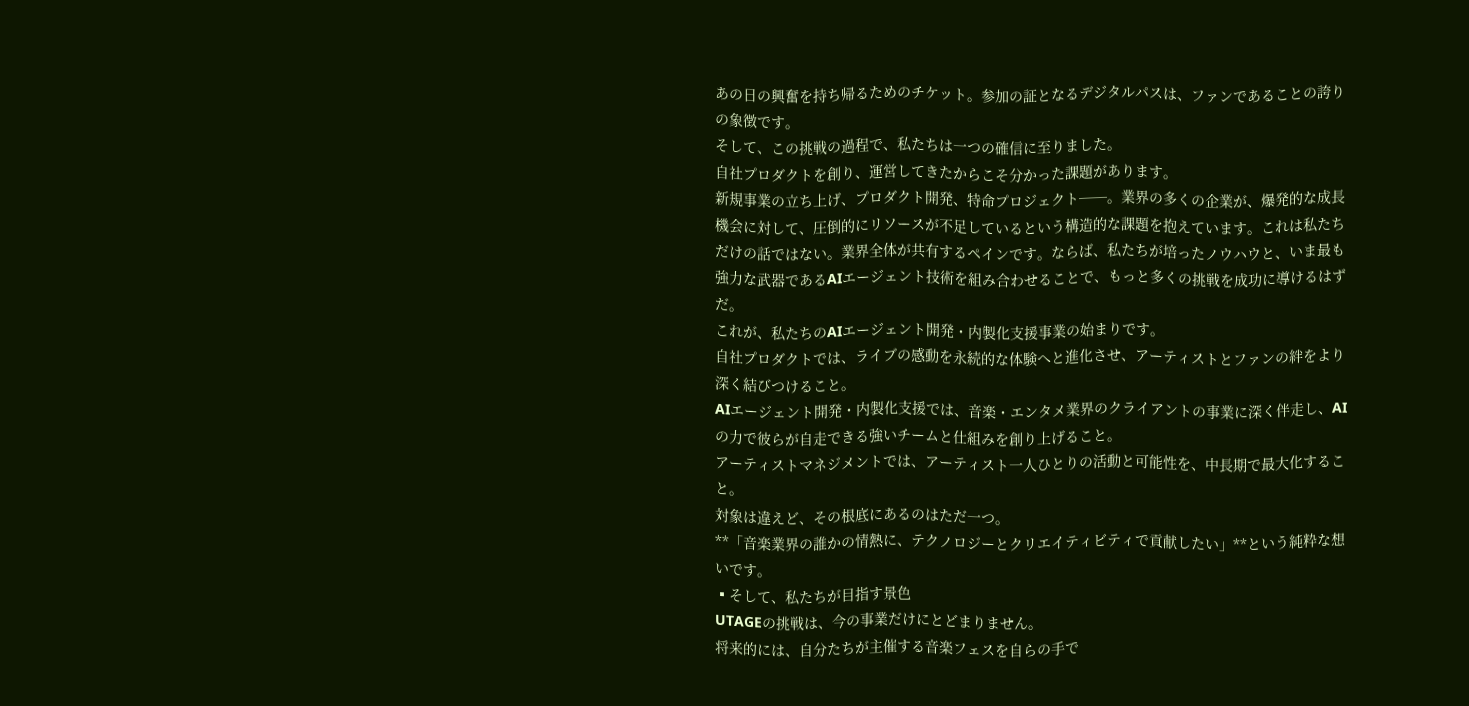あの日の興奮を持ち帰るためのチケット。参加の証となるデジタルパスは、ファンであることの誇りの象徴です。
そして、この挑戦の過程で、私たちは一つの確信に至りました。
自社プロダクトを創り、運営してきたからこそ分かった課題があります。
新規事業の立ち上げ、プロダクト開発、特命プロジェクト──。業界の多くの企業が、爆発的な成長機会に対して、圧倒的にリソースが不足しているという構造的な課題を抱えています。これは私たちだけの話ではない。業界全体が共有するペインです。ならば、私たちが培ったノウハウと、いま最も強力な武器であるAIエージェント技術を組み合わせることで、もっと多くの挑戦を成功に導けるはずだ。
これが、私たちのAIエージェント開発・内製化支援事業の始まりです。
自社プロダクトでは、ライブの感動を永続的な体験へと進化させ、アーティストとファンの絆をより深く結びつけること。
AIエージェント開発・内製化支援では、音楽・エンタメ業界のクライアントの事業に深く伴走し、AIの力で彼らが自走できる強いチームと仕組みを創り上げること。
アーティストマネジメントでは、アーティスト一人ひとりの活動と可能性を、中長期で最大化すること。
対象は違えど、その根底にあるのはただ一つ。
**「音楽業界の誰かの情熱に、テクノロジーとクリエイティビティで貢献したい」**という純粋な想いです。
▪そして、私たちが目指す景色
UTAGEの挑戦は、今の事業だけにとどまりません。
将来的には、自分たちが主催する音楽フェスを自らの手で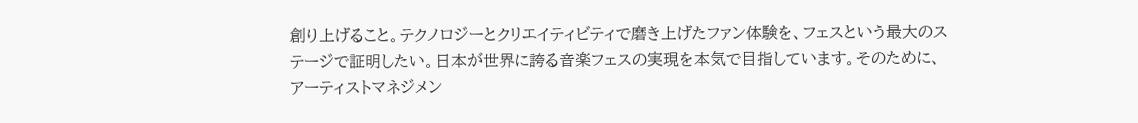創り上げること。テクノロジーとクリエイティビティで磨き上げたファン体験を、フェスという最大のステージで証明したい。日本が世界に誇る音楽フェスの実現を本気で目指しています。そのために、アーティストマネジメン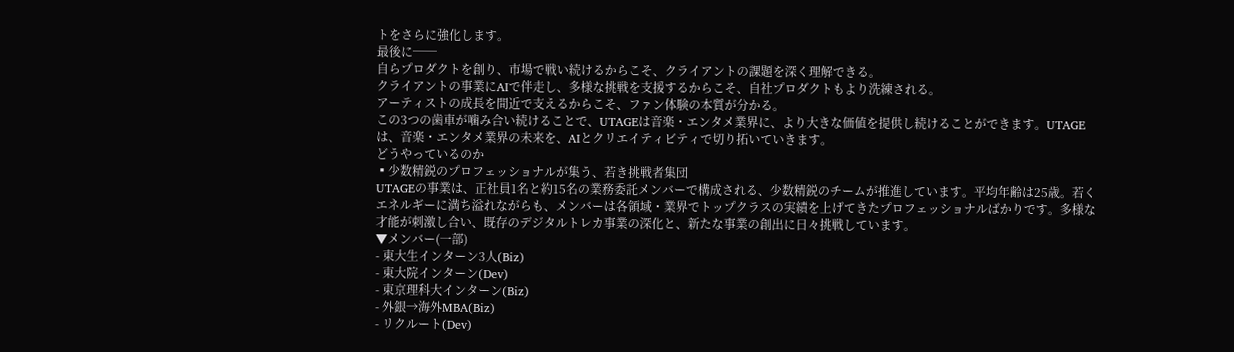トをさらに強化します。
最後に──
自らプロダクトを創り、市場で戦い続けるからこそ、クライアントの課題を深く理解できる。
クライアントの事業にAIで伴走し、多様な挑戦を支援するからこそ、自社プロダクトもより洗練される。
アーティストの成長を間近で支えるからこそ、ファン体験の本質が分かる。
この3つの歯車が噛み合い続けることで、UTAGEは音楽・エンタメ業界に、より大きな価値を提供し続けることができます。UTAGEは、音楽・エンタメ業界の未来を、AIとクリエイティビティで切り拓いていきます。
どうやっているのか
▪少数精鋭のプロフェッショナルが集う、若き挑戦者集団
UTAGEの事業は、正社員1名と約15名の業務委託メンバーで構成される、少数精鋭のチームが推進しています。平均年齢は25歳。若くエネルギーに満ち溢れながらも、メンバーは各領域・業界でトップクラスの実績を上げてきたプロフェッショナルばかりです。多様な才能が刺激し合い、既存のデジタルトレカ事業の深化と、新たな事業の創出に日々挑戦しています。
▼メンバー(一部)
- 東大生インターン3人(Biz)
- 東大院インターン(Dev)
- 東京理科大インターン(Biz)
- 外銀→海外MBA(Biz)
- リクルート(Dev)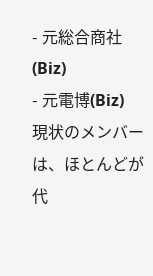- 元総合商社(Biz)
- 元電博(Biz)
現状のメンバーは、ほとんどが代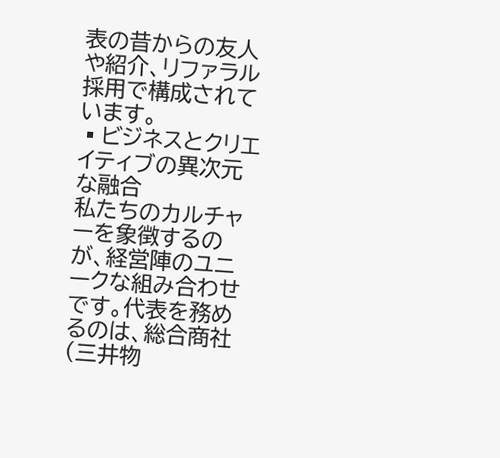表の昔からの友人や紹介、リファラル採用で構成されています。
▪ビジネスとクリエイティブの異次元な融合
私たちのカルチャーを象徴するのが、経営陣のユニークな組み合わせです。代表を務めるのは、総合商社(三井物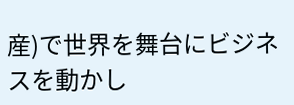産)で世界を舞台にビジネスを動かし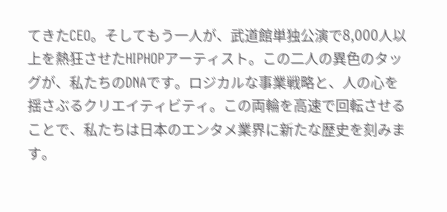てきたCEO。そしてもう一人が、武道館単独公演で8,000人以上を熱狂させたHIPHOPアーティスト。この二人の異色のタッグが、私たちのDNAです。ロジカルな事業戦略と、人の心を揺さぶるクリエイティビティ。この両輪を高速で回転させることで、私たちは日本のエンタメ業界に新たな歴史を刻みます。